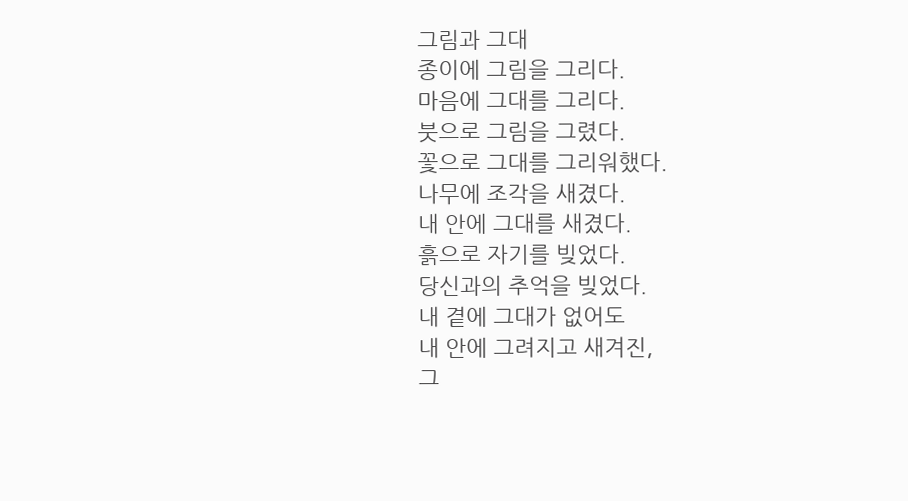그림과 그대
종이에 그림을 그리다.
마음에 그대를 그리다.
붓으로 그림을 그렸다.
꽃으로 그대를 그리워했다.
나무에 조각을 새겼다.
내 안에 그대를 새겼다.
흙으로 자기를 빚었다.
당신과의 추억을 빚었다.
내 곁에 그대가 없어도
내 안에 그려지고 새겨진,
그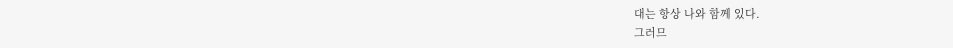대는 항상 나와 함께 있다.
그러므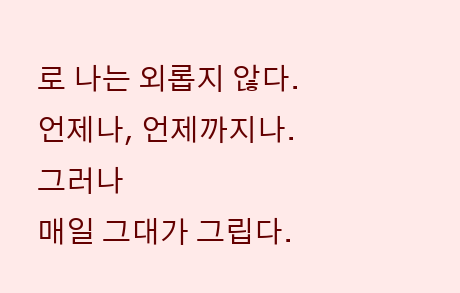로 나는 외롭지 않다.
언제나, 언제까지나.
그러나
매일 그대가 그립다.